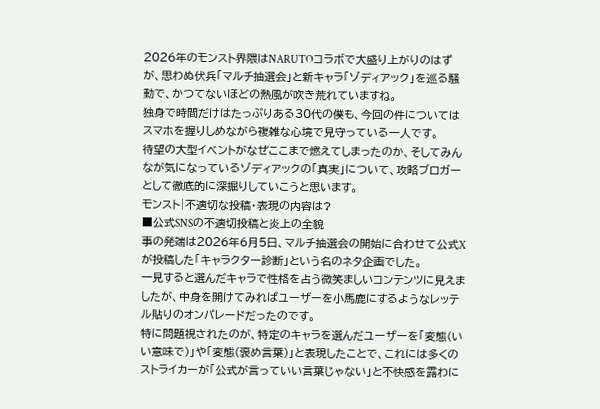2026年のモンスト界隈はNARUTOコラボで大盛り上がりのはずが、思わぬ伏兵「マルチ抽選会」と新キャラ「ゾディアック」を巡る騒動で、かつてないほどの熱風が吹き荒れていますね。
独身で時間だけはたっぷりある30代の僕も、今回の件についてはスマホを握りしめながら複雑な心境で見守っている一人です。
待望の大型イベントがなぜここまで燃えてしまったのか、そしてみんなが気になっているゾディアックの「真実」について、攻略ブロガーとして徹底的に深掘りしていこうと思います。
モンスト|不適切な投稿・表現の内容は?
■公式SNSの不適切投稿と炎上の全貌
事の発端は2026年6月5日、マルチ抽選会の開始に合わせて公式Xが投稿した「キャラクター診断」という名のネタ企画でした。
一見すると選んだキャラで性格を占う微笑ましいコンテンツに見えましたが、中身を開けてみればユーザーを小馬鹿にするようなレッテル貼りのオンパレードだったのです。
特に問題視されたのが、特定のキャラを選んだユーザーを「変態(いい意味で)」や「変態(褒め言葉)」と表現したことで、これには多くのストライカーが「公式が言っていい言葉じゃない」と不快感を露わに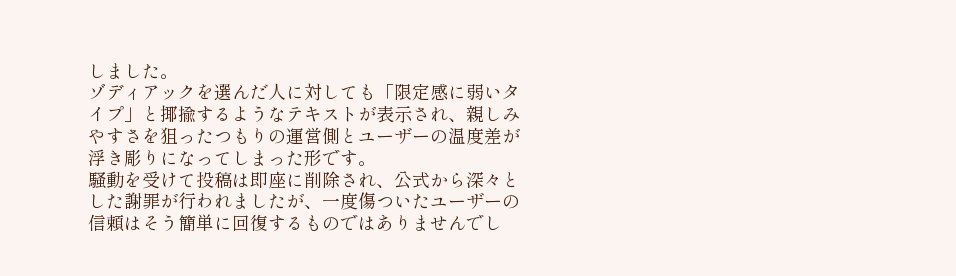しました。
ゾディアックを選んだ人に対しても「限定感に弱いタイプ」と揶揄するようなテキストが表示され、親しみやすさを狙ったつもりの運営側とユーザーの温度差が浮き彫りになってしまった形です。
騒動を受けて投稿は即座に削除され、公式から深々とした謝罪が行われましたが、一度傷ついたユーザーの信頼はそう簡単に回復するものではありませんでし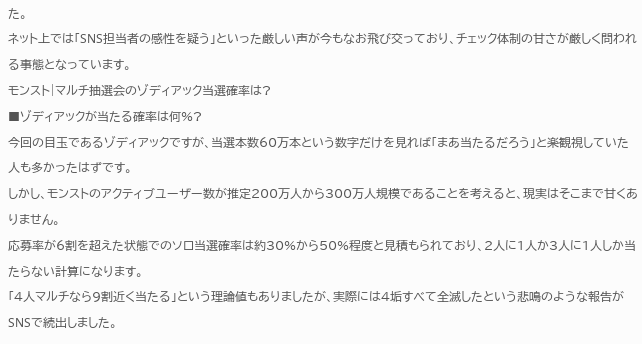た。
ネット上では「SNS担当者の感性を疑う」といった厳しい声が今もなお飛び交っており、チェック体制の甘さが厳しく問われる事態となっています。
モンスト|マルチ抽選会のゾディアック当選確率は?
■ゾディアックが当たる確率は何%?
今回の目玉であるゾディアックですが、当選本数60万本という数字だけを見れば「まあ当たるだろう」と楽観視していた人も多かったはずです。
しかし、モンストのアクティブユーザー数が推定200万人から300万人規模であることを考えると、現実はそこまで甘くありません。
応募率が6割を超えた状態でのソロ当選確率は約30%から50%程度と見積もられており、2人に1人か3人に1人しか当たらない計算になります。
「4人マルチなら9割近く当たる」という理論値もありましたが、実際には4垢すべて全滅したという悲鳴のような報告がSNSで続出しました。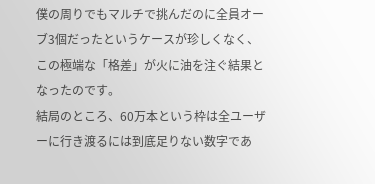僕の周りでもマルチで挑んだのに全員オーブ3個だったというケースが珍しくなく、この極端な「格差」が火に油を注ぐ結果となったのです。
結局のところ、60万本という枠は全ユーザーに行き渡るには到底足りない数字であ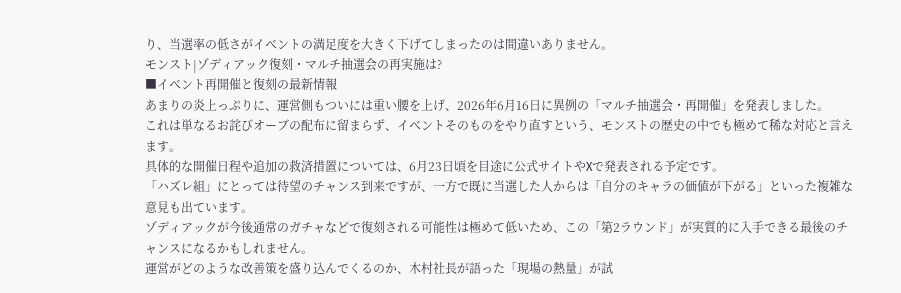り、当選率の低さがイベントの満足度を大きく下げてしまったのは間違いありません。
モンスト|ゾディアック復刻・マルチ抽選会の再実施は?
■イベント再開催と復刻の最新情報
あまりの炎上っぷりに、運営側もついには重い腰を上げ、2026年6月16日に異例の「マルチ抽選会・再開催」を発表しました。
これは単なるお詫びオーブの配布に留まらず、イベントそのものをやり直すという、モンストの歴史の中でも極めて稀な対応と言えます。
具体的な開催日程や追加の救済措置については、6月23日頃を目途に公式サイトやXで発表される予定です。
「ハズレ組」にとっては待望のチャンス到来ですが、一方で既に当選した人からは「自分のキャラの価値が下がる」といった複雑な意見も出ています。
ゾディアックが今後通常のガチャなどで復刻される可能性は極めて低いため、この「第2ラウンド」が実質的に入手できる最後のチャンスになるかもしれません。
運営がどのような改善策を盛り込んでくるのか、木村社長が語った「現場の熱量」が試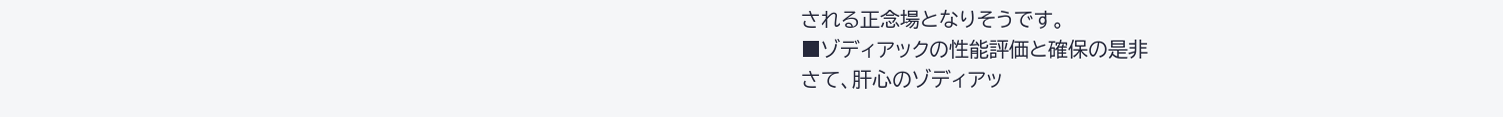される正念場となりそうです。
■ゾディアックの性能評価と確保の是非
さて、肝心のゾディアッ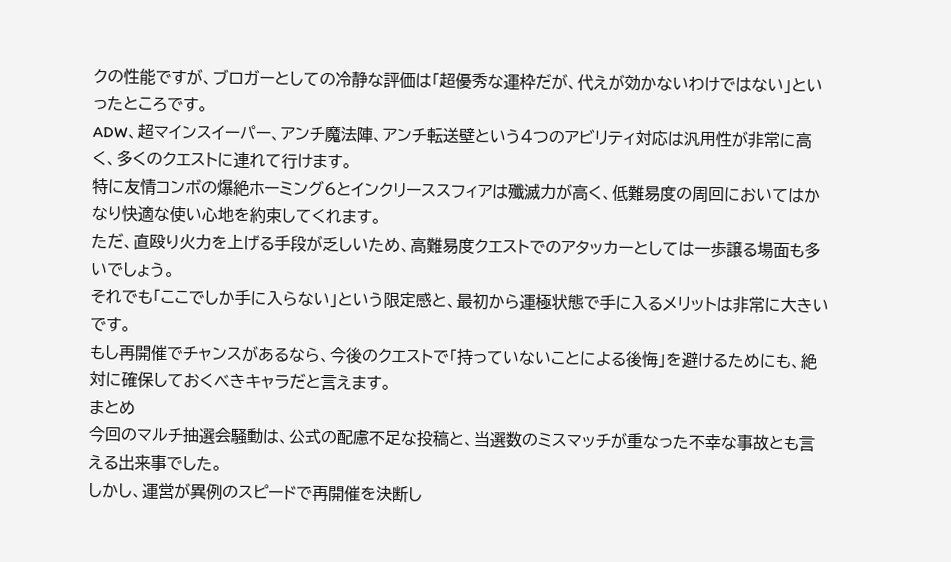クの性能ですが、ブロガーとしての冷静な評価は「超優秀な運枠だが、代えが効かないわけではない」といったところです。
ADW、超マインスイーパー、アンチ魔法陣、アンチ転送壁という4つのアビリティ対応は汎用性が非常に高く、多くのクエストに連れて行けます。
特に友情コンボの爆絶ホーミング6とインクリーススフィアは殲滅力が高く、低難易度の周回においてはかなり快適な使い心地を約束してくれます。
ただ、直殴り火力を上げる手段が乏しいため、高難易度クエストでのアタッカーとしては一歩譲る場面も多いでしょう。
それでも「ここでしか手に入らない」という限定感と、最初から運極状態で手に入るメリットは非常に大きいです。
もし再開催でチャンスがあるなら、今後のクエストで「持っていないことによる後悔」を避けるためにも、絶対に確保しておくべきキャラだと言えます。
まとめ
今回のマルチ抽選会騒動は、公式の配慮不足な投稿と、当選数のミスマッチが重なった不幸な事故とも言える出来事でした。
しかし、運営が異例のスピードで再開催を決断し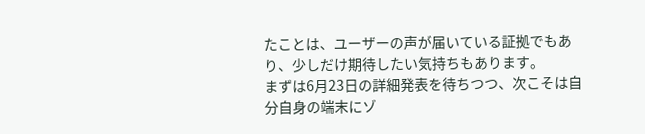たことは、ユーザーの声が届いている証拠でもあり、少しだけ期待したい気持ちもあります。
まずは6月23日の詳細発表を待ちつつ、次こそは自分自身の端末にゾ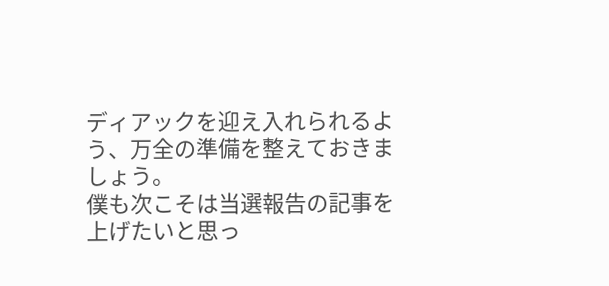ディアックを迎え入れられるよう、万全の準備を整えておきましょう。
僕も次こそは当選報告の記事を上げたいと思っ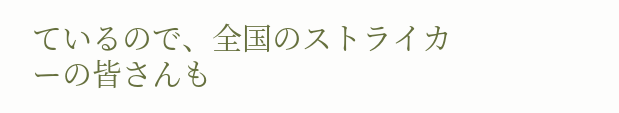ているので、全国のストライカーの皆さんも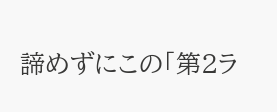諦めずにこの「第2ラ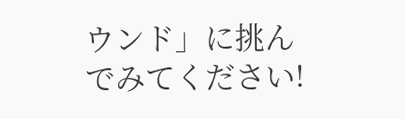ウンド」に挑んでみてください!